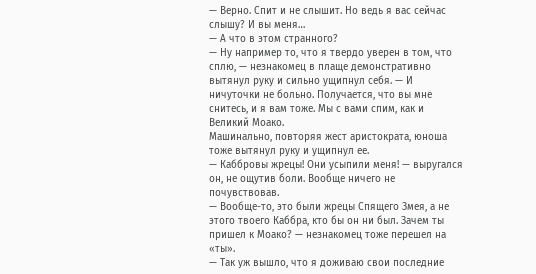— Верно. Спит и не слышит. Но ведь я вас сейчас слышу? И вы меня…
— А что в этом странного?
— Ну например то, что я твердо уверен в том, что сплю, — незнакомец в плаще демонстративно вытянул руку и сильно ущипнул себя. — И ничуточки не больно. Получается, что вы мне снитесь, и я вам тоже. Мы с вами спим, как и Великий Моако.
Машинально, повторяя жест аристократа, юноша тоже вытянул руку и ущипнул ее.
— Каббровы жрецы! Они усыпили меня! — выругался он, не ощутив боли. Вообще ничего не почувствовав.
— Вообще-то, это были жрецы Спящего Змея, а не этого твоего Каббра, кто бы он ни был. Зачем ты пришел к Моако? — незнакомец тоже перешел на «ты».
— Так уж вышло, что я доживаю свои последние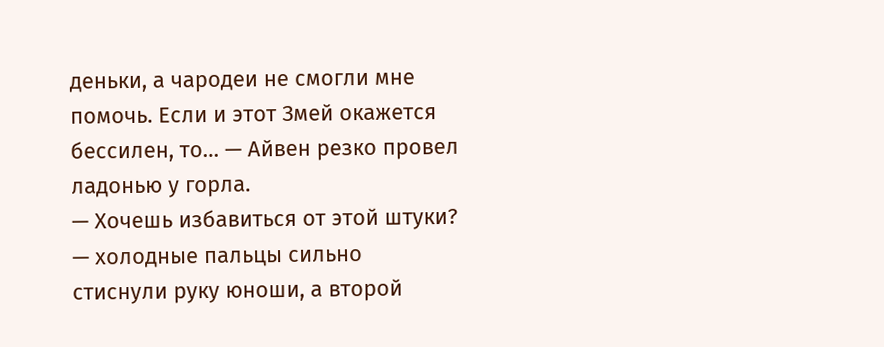деньки, а чародеи не смогли мне помочь. Если и этот Змей окажется бессилен, то… — Айвен резко провел ладонью у горла.
— Хочешь избавиться от этой штуки? — холодные пальцы сильно стиснули руку юноши, а второй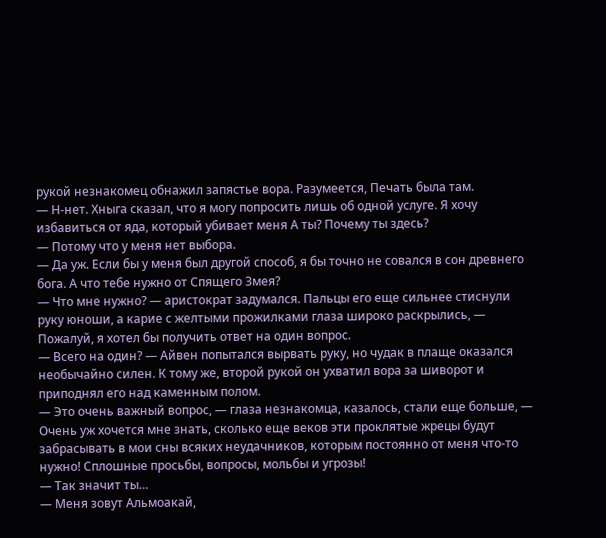рукой незнакомец обнажил запястье вора. Разумеется, Печать была там.
— Н-нет. Хныга сказал, что я могу попросить лишь об одной услуге. Я хочу избавиться от яда, который убивает меня А ты? Почему ты здесь?
— Потому что у меня нет выбора.
— Да уж. Если бы у меня был другой способ, я бы точно не совался в сон древнего бога. А что тебе нужно от Спящего Змея?
— Что мне нужно? — аристократ задумался. Пальцы его еще сильнее стиснули руку юноши, а карие с желтыми прожилками глаза широко раскрылись, — Пожалуй, я хотел бы получить ответ на один вопрос.
— Всего на один? — Айвен попытался вырвать руку, но чудак в плаще оказался необычайно силен. К тому же, второй рукой он ухватил вора за шиворот и приподнял его над каменным полом.
— Это очень важный вопрос, — глаза незнакомца, казалось, стали еще больше, — Очень уж хочется мне знать, сколько еще веков эти проклятые жрецы будут забрасывать в мои сны всяких неудачников, которым постоянно от меня что-то нужно! Сплошные просьбы, вопросы, мольбы и угрозы!
— Так значит ты…
— Меня зовут Альмоакай,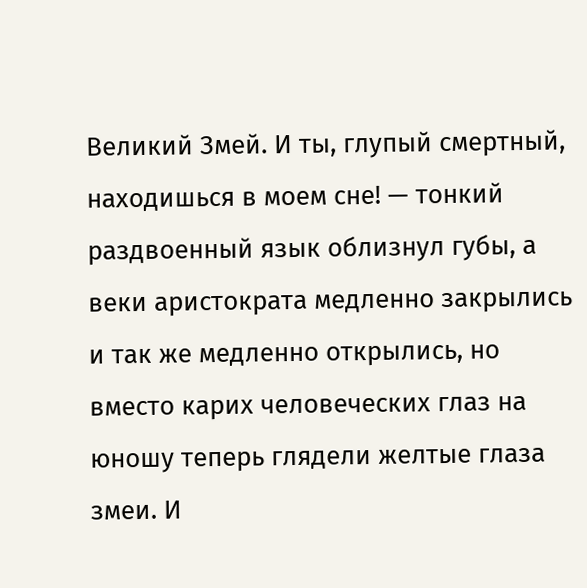Великий Змей. И ты, глупый смертный, находишься в моем сне! — тонкий раздвоенный язык облизнул губы, а веки аристократа медленно закрылись и так же медленно открылись, но вместо карих человеческих глаз на юношу теперь глядели желтые глаза змеи. И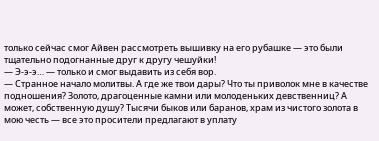только сейчас смог Айвен рассмотреть вышивку на его рубашке — это были тщательно подогнанные друг к другу чешуйки!
— Э-э-э… — только и смог выдавить из себя вор.
— Странное начало молитвы. А где же твои дары? Что ты приволок мне в качестве подношения? Золото, драгоценные камни или молоденьких девственниц? А может, собственную душу? Тысячи быков или баранов, храм из чистого золота в мою честь — все это просители предлагают в уплату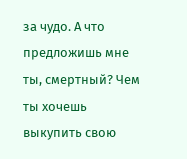за чудо. А что предложишь мне ты, смертный? Чем ты хочешь выкупить свою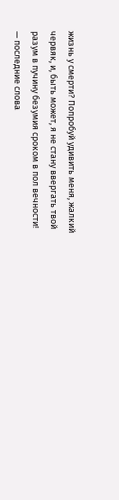жизнь у смерти? Попробуй удивить меня, жалкий червяк, и, быть может, я не стану ввергать твой разум в пучину безумия сроком в пол вечности! — последние слова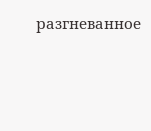разгневанное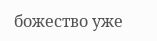божество уже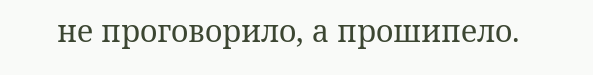не проговорило, а прошипело.